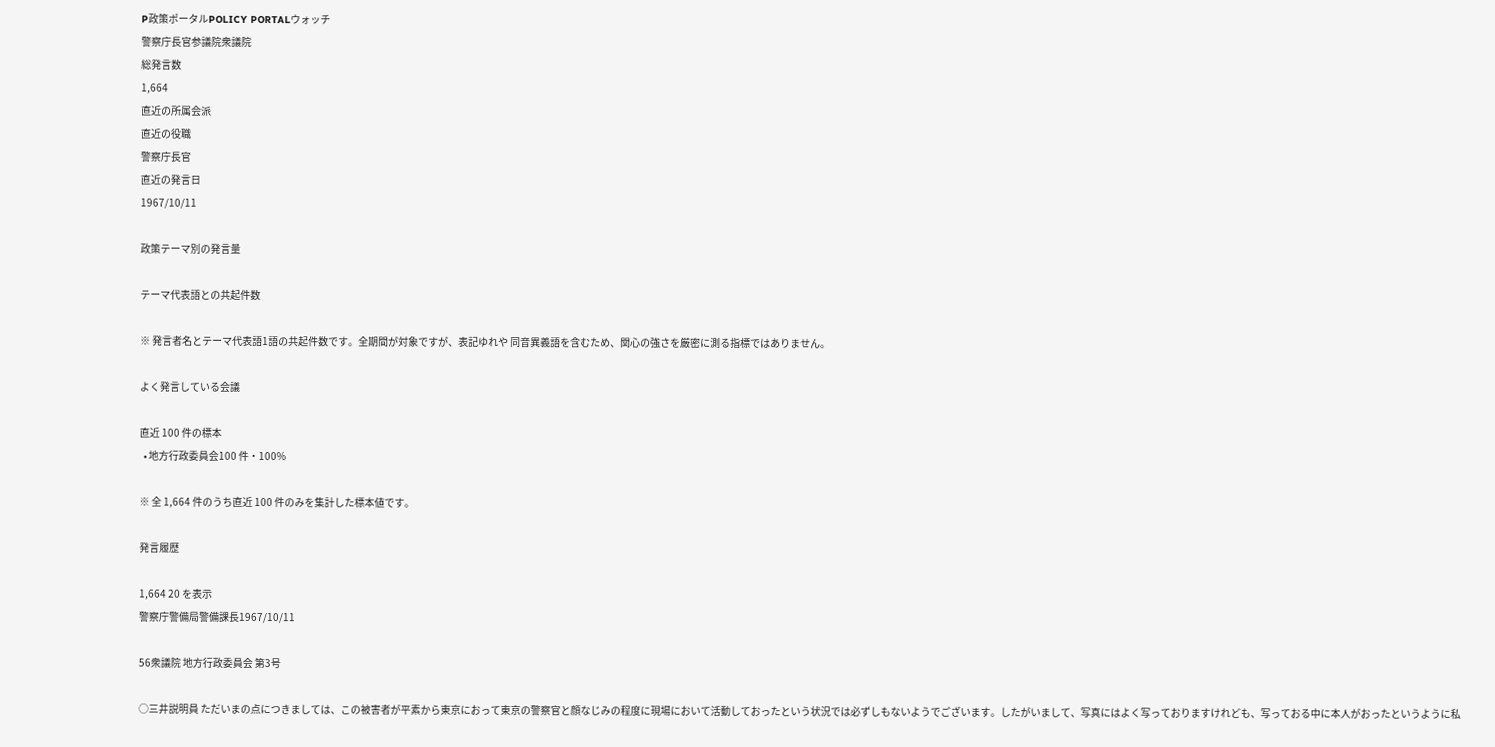P政策ポータルPOLICY PORTALウォッチ
警察庁長官参議院衆議院
総発言数
1,664
直近の所属会派
直近の役職
警察庁長官
直近の発言日
1967/10/11

政策テーマ別の発言量

テーマ代表語との共起件数

※ 発言者名とテーマ代表語1語の共起件数です。全期間が対象ですが、表記ゆれや 同音異義語を含むため、関心の強さを厳密に測る指標ではありません。

よく発言している会議

直近 100 件の標本
  • 地方行政委員会100 件・100%

※ 全 1,664 件のうち直近 100 件のみを集計した標本値です。

発言履歴

1,664 20 を表示
警察庁警備局警備課長1967/10/11

56衆議院 地方行政委員会 第3号

○三井説明員 ただいまの点につきましては、この被害者が平素から東京におって東京の警察官と顔なじみの程度に現場において活動しておったという状況では必ずしもないようでございます。したがいまして、写真にはよく写っておりますけれども、写っておる中に本人がおったというように私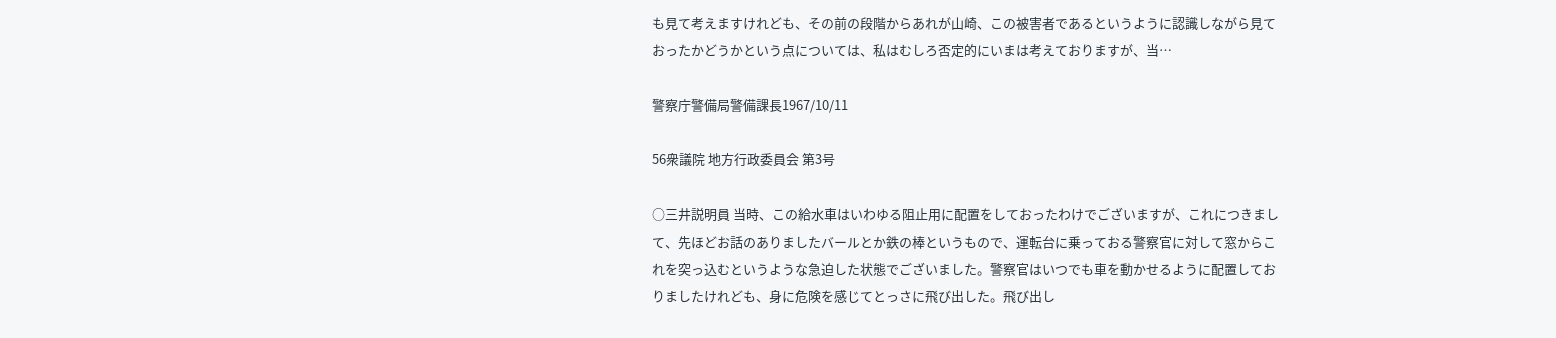も見て考えますけれども、その前の段階からあれが山崎、この被害者であるというように認識しながら見ておったかどうかという点については、私はむしろ否定的にいまは考えておりますが、当…

警察庁警備局警備課長1967/10/11

56衆議院 地方行政委員会 第3号

○三井説明員 当時、この給水車はいわゆる阻止用に配置をしておったわけでございますが、これにつきまして、先ほどお話のありましたバールとか鉄の棒というもので、運転台に乗っておる警察官に対して窓からこれを突っ込むというような急迫した状態でございました。警察官はいつでも車を動かせるように配置しておりましたけれども、身に危険を感じてとっさに飛び出した。飛び出し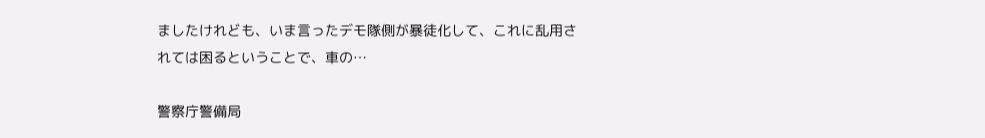ましたけれども、いま言ったデモ隊側が暴徒化して、これに乱用されては困るということで、車の…

警察庁警備局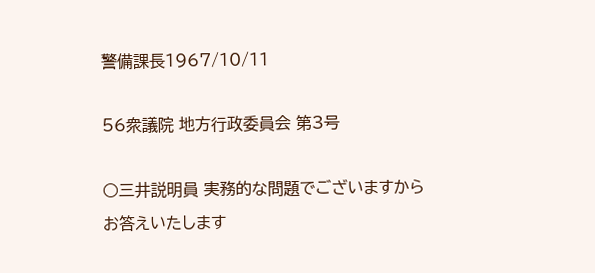警備課長1967/10/11

56衆議院 地方行政委員会 第3号

○三井説明員 実務的な問題でございますからお答えいたします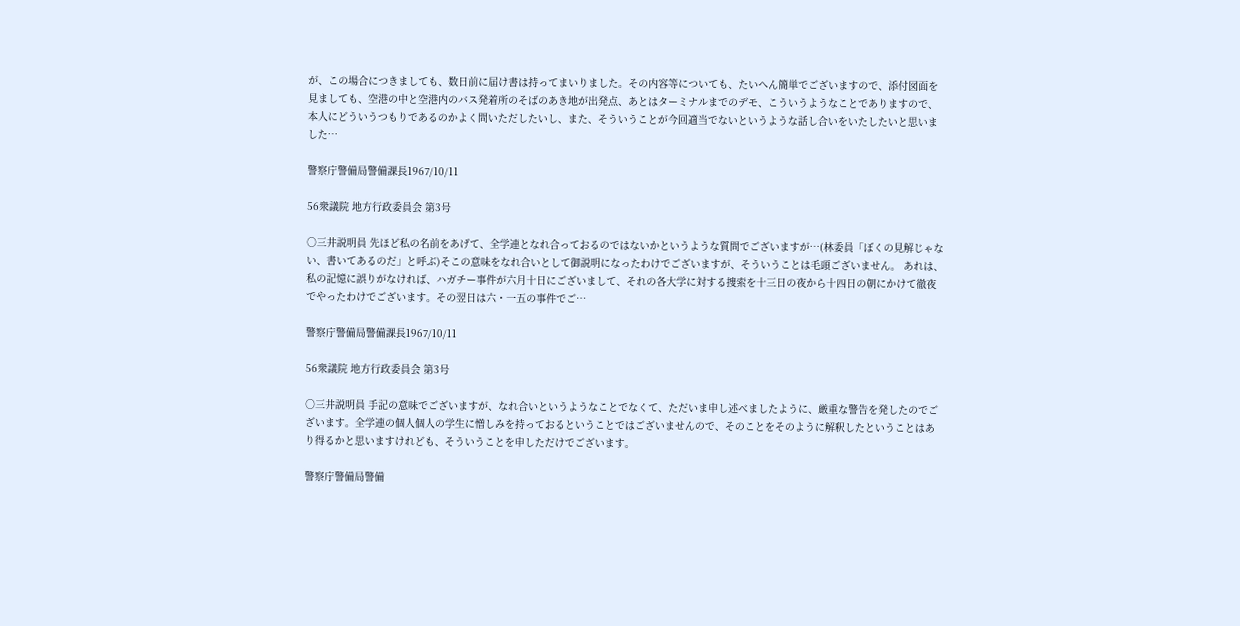が、この場合につきましても、数日前に届け書は持ってまいりました。その内容等についても、たいへん簡単でございますので、添付図面を見ましても、空港の中と空港内のバス発着所のそばのあき地が出発点、あとはターミナルまでのデモ、こういうようなことでありますので、本人にどういうつもりであるのかよく問いただしたいし、また、そういうことが今回適当でないというような話し合いをいたしたいと思いました…

警察庁警備局警備課長1967/10/11

56衆議院 地方行政委員会 第3号

○三井説明員 先ほど私の名前をあげて、全学連となれ合っておるのではないかというような質問でございますが…(林委員「ぼくの見解じゃない、書いてあるのだ」と呼ぶ)そこの意味をなれ合いとして御説明になったわけでございますが、そういうことは毛頭ございません。 あれは、私の記憶に誤りがなければ、ハガチー事件が六月十日にございまして、それの各大学に対する捜索を十三日の夜から十四日の朝にかけて徹夜でやったわけでございます。その翌日は六・一五の事件でご…

警察庁警備局警備課長1967/10/11

56衆議院 地方行政委員会 第3号

○三井説明員 手記の意味でございますが、なれ合いというようなことでなくて、ただいま申し述べましたように、厳重な警告を発したのでございます。全学連の個人個人の学生に憎しみを持っておるということではございませんので、そのことをそのように解釈したということはあり得るかと思いますけれども、そういうことを申しただけでございます。

警察庁警備局警備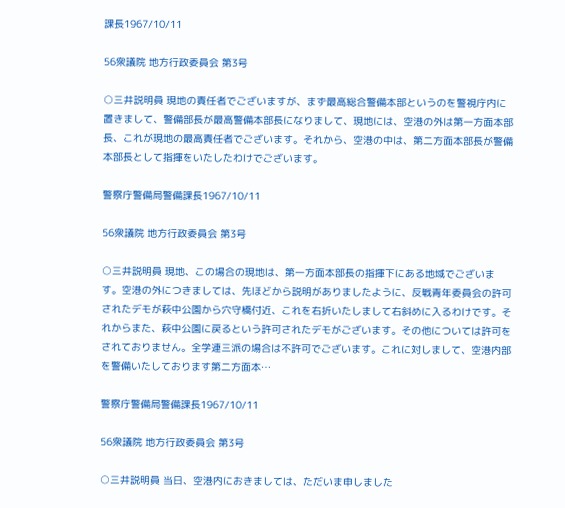課長1967/10/11

56衆議院 地方行政委員会 第3号

○三井説明員 現地の責任者でございますが、まず最高総合警備本部というのを警視庁内に置きまして、警備部長が最高警備本部長になりまして、現地には、空港の外は第一方面本部長、これが現地の最高責任者でございます。それから、空港の中は、第二方面本部長が警備本部長として指揮をいたしたわけでございます。

警察庁警備局警備課長1967/10/11

56衆議院 地方行政委員会 第3号

○三井説明員 現地、この場合の現地は、第一方面本部長の指揮下にある地域でございます。空港の外につきましては、先ほどから説明がありましたように、反戦青年委員会の許可されたデモが萩中公園から穴守橋付近、これを右折いたしまして右斜めに入るわけです。それからまた、萩中公園に戻るという許可されたデモがございます。その他については許可をされておりません。全学連三派の場合は不許可でございます。これに対しまして、空港内部を警備いたしております第二方面本…

警察庁警備局警備課長1967/10/11

56衆議院 地方行政委員会 第3号

○三井説明員 当日、空港内におきましては、ただいま申しました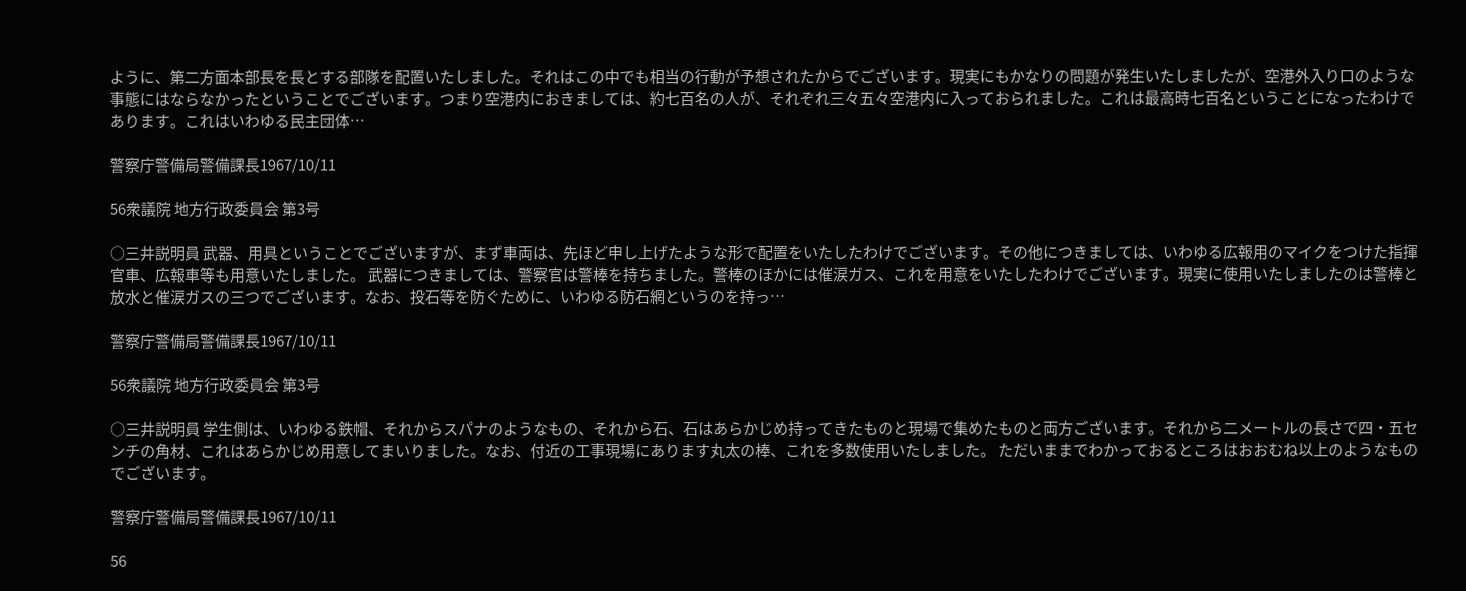ように、第二方面本部長を長とする部隊を配置いたしました。それはこの中でも相当の行動が予想されたからでございます。現実にもかなりの問題が発生いたしましたが、空港外入り口のような事態にはならなかったということでございます。つまり空港内におきましては、約七百名の人が、それぞれ三々五々空港内に入っておられました。これは最高時七百名ということになったわけであります。これはいわゆる民主団体…

警察庁警備局警備課長1967/10/11

56衆議院 地方行政委員会 第3号

○三井説明員 武器、用具ということでございますが、まず車両は、先ほど申し上げたような形で配置をいたしたわけでございます。その他につきましては、いわゆる広報用のマイクをつけた指揮官車、広報車等も用意いたしました。 武器につきましては、警察官は警棒を持ちました。警棒のほかには催涙ガス、これを用意をいたしたわけでございます。現実に使用いたしましたのは警棒と放水と催涙ガスの三つでございます。なお、投石等を防ぐために、いわゆる防石網というのを持っ…

警察庁警備局警備課長1967/10/11

56衆議院 地方行政委員会 第3号

○三井説明員 学生側は、いわゆる鉄帽、それからスパナのようなもの、それから石、石はあらかじめ持ってきたものと現場で集めたものと両方ございます。それから二メートルの長さで四・五センチの角材、これはあらかじめ用意してまいりました。なお、付近の工事現場にあります丸太の棒、これを多数使用いたしました。 ただいままでわかっておるところはおおむね以上のようなものでございます。

警察庁警備局警備課長1967/10/11

56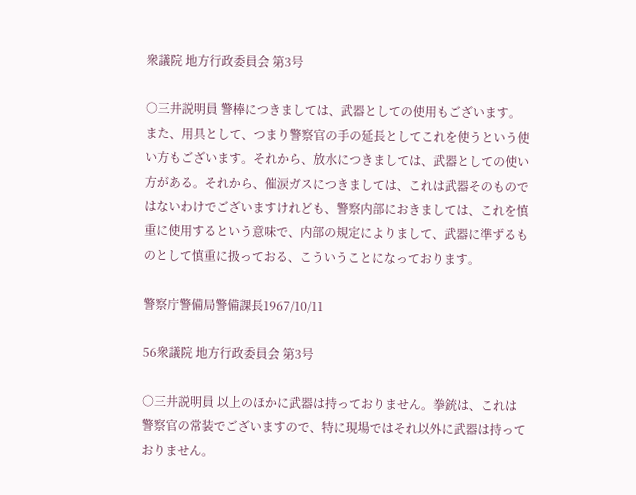衆議院 地方行政委員会 第3号

○三井説明員 警棒につきましては、武器としての使用もございます。また、用具として、つまり警察官の手の延長としてこれを使うという使い方もございます。それから、放水につきましては、武器としての使い方がある。それから、催涙ガスにつきましては、これは武器そのものではないわけでございますけれども、警察内部におきましては、これを慎重に使用するという意味で、内部の規定によりまして、武器に準ずるものとして慎重に扱っておる、こういうことになっております。

警察庁警備局警備課長1967/10/11

56衆議院 地方行政委員会 第3号

○三井説明員 以上のほかに武器は持っておりません。拳銃は、これは警察官の常装でございますので、特に現場ではそれ以外に武器は持っておりません。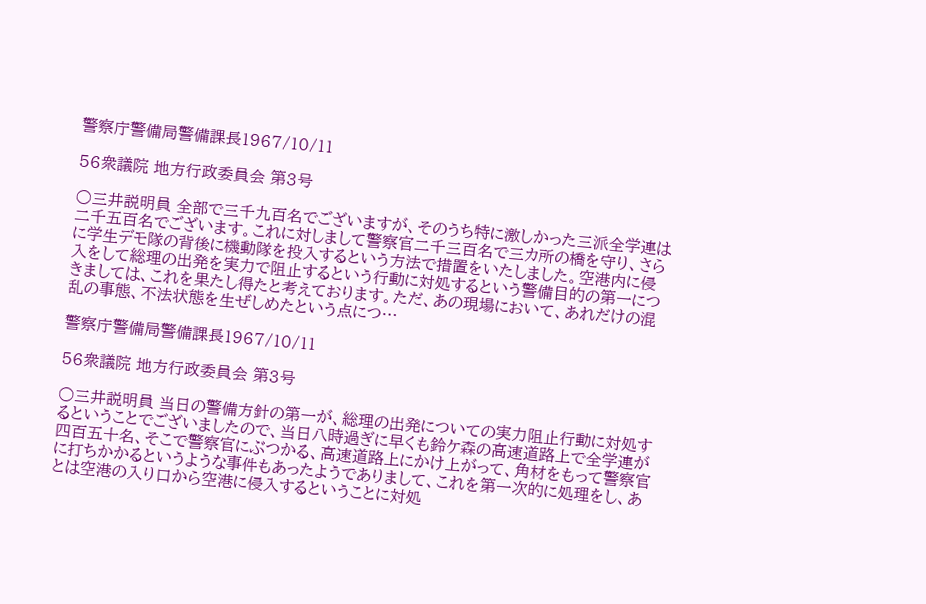警察庁警備局警備課長1967/10/11

56衆議院 地方行政委員会 第3号

○三井説明員 全部で三千九百名でございますが、そのうち特に激しかった三派全学連は二千五百名でございます。これに対しまして警察官二千三百名で三カ所の橋を守り、さらに学生デモ隊の背後に機動隊を投入するという方法で措置をいたしました。空港内に侵入をして総理の出発を実力で阻止するという行動に対処するという警備目的の第一につきましては、これを果たし得たと考えております。ただ、あの現場において、あれだけの混乱の事態、不法状態を生ぜしめたという点につ…

警察庁警備局警備課長1967/10/11

56衆議院 地方行政委員会 第3号

○三井説明員 当日の警備方針の第一が、総理の出発についての実力阻止行動に対処するということでございましたので、当日八時過ぎに早くも鈴ケ森の高速道路上で全学連が四百五十名、そこで警察官にぶつかる、高速道路上にかけ上がって、角材をもって警察官に打ちかかるというような事件もあったようでありまして、これを第一次的に処理をし、あとは空港の入り口から空港に侵入するということに対処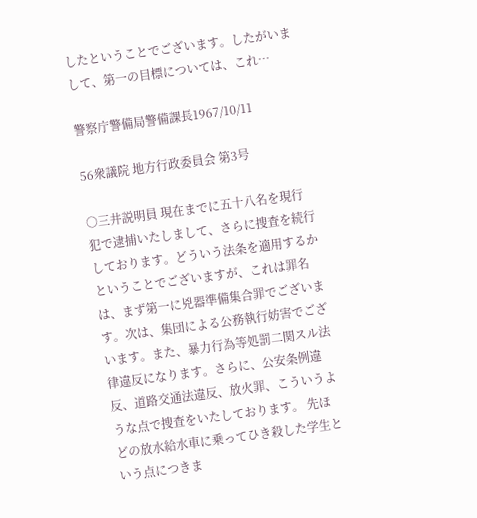したということでございます。したがいまして、第一の目標については、これ…

警察庁警備局警備課長1967/10/11

56衆議院 地方行政委員会 第3号

○三井説明員 現在までに五十八名を現行犯で逮捕いたしまして、さらに捜査を続行しております。どういう法条を適用するかということでございますが、これは罪名は、まず第一に兇器準備集合罪でございます。次は、集団による公務執行妨害でございます。また、暴力行為等処罰二関スル法律違反になります。さらに、公安条例違反、道路交通法違反、放火罪、こういうような点で捜査をいたしております。 先ほどの放水給水車に乗ってひき殺した学生という点につきま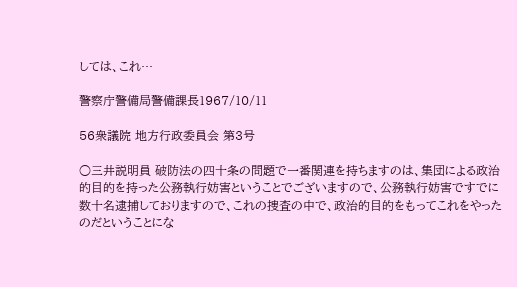しては、これ…

警察庁警備局警備課長1967/10/11

56衆議院 地方行政委員会 第3号

○三井説明員 破防法の四十条の問題で一番関連を持ちますのは、集団による政治的目的を持った公務執行妨害ということでございますので、公務執行妨害ですでに数十名逮捕しておりますので、これの捜査の中で、政治的目的をもってこれをやったのだということにな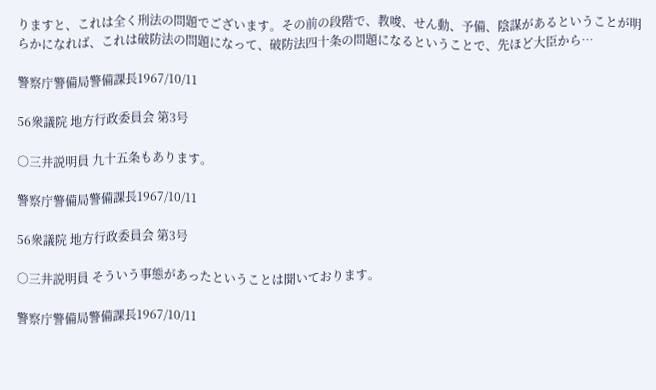りますと、これは全く刑法の問題でございます。その前の段階で、教唆、せん動、予備、陰謀があるということが明らかになれば、これは破防法の問題になって、破防法四十条の問題になるということで、先ほど大臣から…

警察庁警備局警備課長1967/10/11

56衆議院 地方行政委員会 第3号

○三井説明員 九十五条もあります。

警察庁警備局警備課長1967/10/11

56衆議院 地方行政委員会 第3号

○三井説明員 そういう事態があったということは聞いております。

警察庁警備局警備課長1967/10/11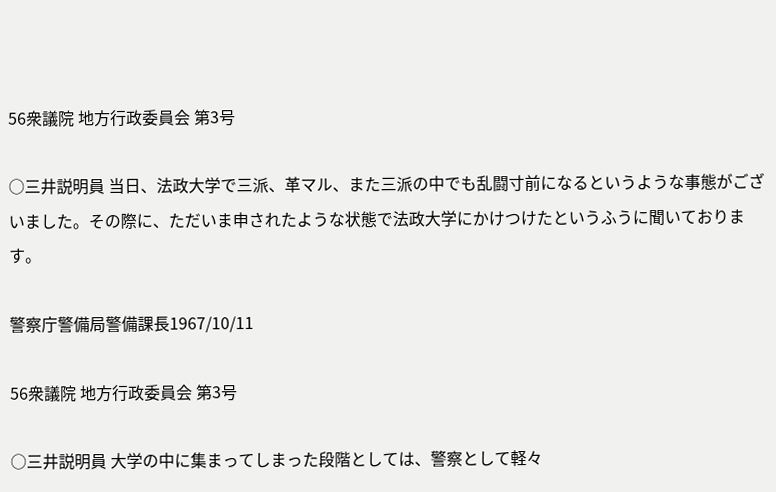56衆議院 地方行政委員会 第3号

○三井説明員 当日、法政大学で三派、革マル、また三派の中でも乱闘寸前になるというような事態がございました。その際に、ただいま申されたような状態で法政大学にかけつけたというふうに聞いております。

警察庁警備局警備課長1967/10/11

56衆議院 地方行政委員会 第3号

○三井説明員 大学の中に集まってしまった段階としては、警察として軽々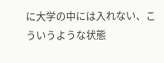に大学の中には入れない、こういうような状態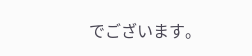でございます。